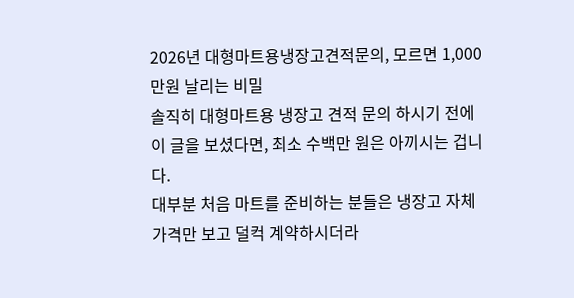2026년 대형마트용냉장고견적문의, 모르면 1,000만원 날리는 비밀
솔직히 대형마트용 냉장고 견적 문의 하시기 전에 이 글을 보셨다면, 최소 수백만 원은 아끼시는 겁니다.
대부분 처음 마트를 준비하는 분들은 냉장고 자체 가격만 보고 덜컥 계약하시더라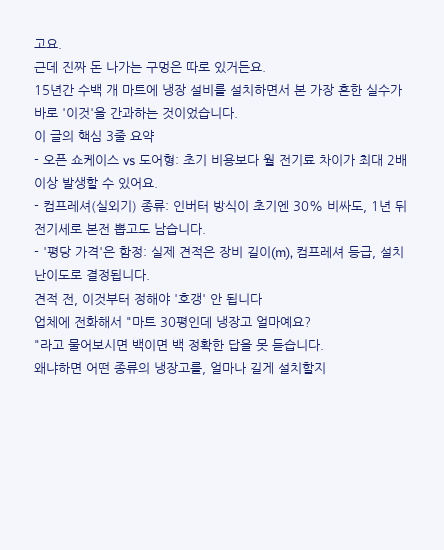고요.
근데 진짜 돈 나가는 구멍은 따로 있거든요.
15년간 수백 개 마트에 냉장 설비를 설치하면서 본 가장 흔한 실수가 바로 '이것'을 간과하는 것이었습니다.
이 글의 핵심 3줄 요약
- 오픈 쇼케이스 vs 도어형: 초기 비용보다 월 전기료 차이가 최대 2배 이상 발생할 수 있어요.
- 컴프레셔(실외기) 종류: 인버터 방식이 초기엔 30% 비싸도, 1년 뒤 전기세로 본전 뽑고도 남습니다.
- '평당 가격'은 함정: 실제 견적은 장비 길이(m), 컴프레셔 등급, 설치 난이도로 결정됩니다.
견적 전, 이것부터 정해야 '호갱' 안 됩니다
업체에 전화해서 "마트 30평인데 냉장고 얼마예요?
"라고 물어보시면 백이면 백 정확한 답을 못 듣습니다.
왜냐하면 어떤 종류의 냉장고를, 얼마나 길게 설치할지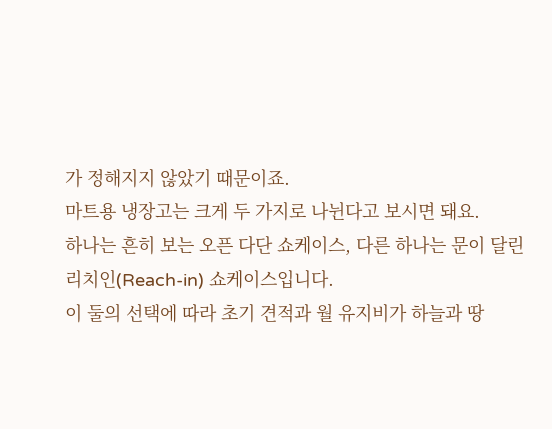가 정해지지 않았기 때문이죠.
마트용 냉장고는 크게 두 가지로 나뉜다고 보시면 돼요.
하나는 흔히 보는 오픈 다단 쇼케이스, 다른 하나는 문이 달린 리치인(Reach-in) 쇼케이스입니다.
이 둘의 선택에 따라 초기 견적과 월 유지비가 하늘과 땅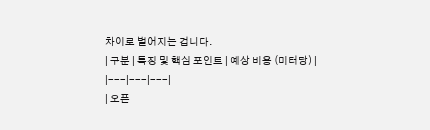차이로 벌어지는 겁니다.
| 구분 | 특징 및 핵심 포인트 | 예상 비용 (미터당) |
|---|---|---|
| 오픈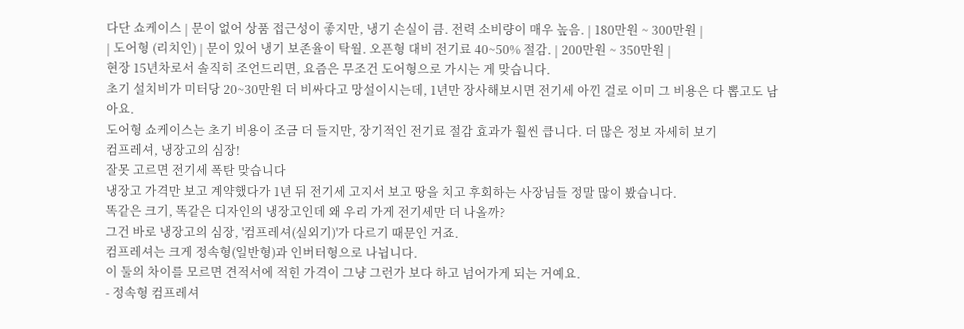다단 쇼케이스 | 문이 없어 상품 접근성이 좋지만, 냉기 손실이 큼. 전력 소비량이 매우 높음. | 180만원 ~ 300만원 |
| 도어형 (리치인) | 문이 있어 냉기 보존율이 탁월. 오픈형 대비 전기료 40~50% 절감. | 200만원 ~ 350만원 |
현장 15년차로서 솔직히 조언드리면, 요즘은 무조건 도어형으로 가시는 게 맞습니다.
초기 설치비가 미터당 20~30만원 더 비싸다고 망설이시는데, 1년만 장사해보시면 전기세 아낀 걸로 이미 그 비용은 다 뽑고도 남아요.
도어형 쇼케이스는 초기 비용이 조금 더 들지만, 장기적인 전기료 절감 효과가 훨씬 큽니다. 더 많은 정보 자세히 보기
컴프레셔, 냉장고의 심장!
잘못 고르면 전기세 폭탄 맞습니다
냉장고 가격만 보고 계약했다가 1년 뒤 전기세 고지서 보고 땅을 치고 후회하는 사장님들 정말 많이 봤습니다.
똑같은 크기, 똑같은 디자인의 냉장고인데 왜 우리 가게 전기세만 더 나올까?
그건 바로 냉장고의 심장, '컴프레셔(실외기)'가 다르기 때문인 거죠.
컴프레셔는 크게 정속형(일반형)과 인버터형으로 나뉩니다.
이 둘의 차이를 모르면 견적서에 적힌 가격이 그냥 그런가 보다 하고 넘어가게 되는 거예요.
- 정속형 컴프레셔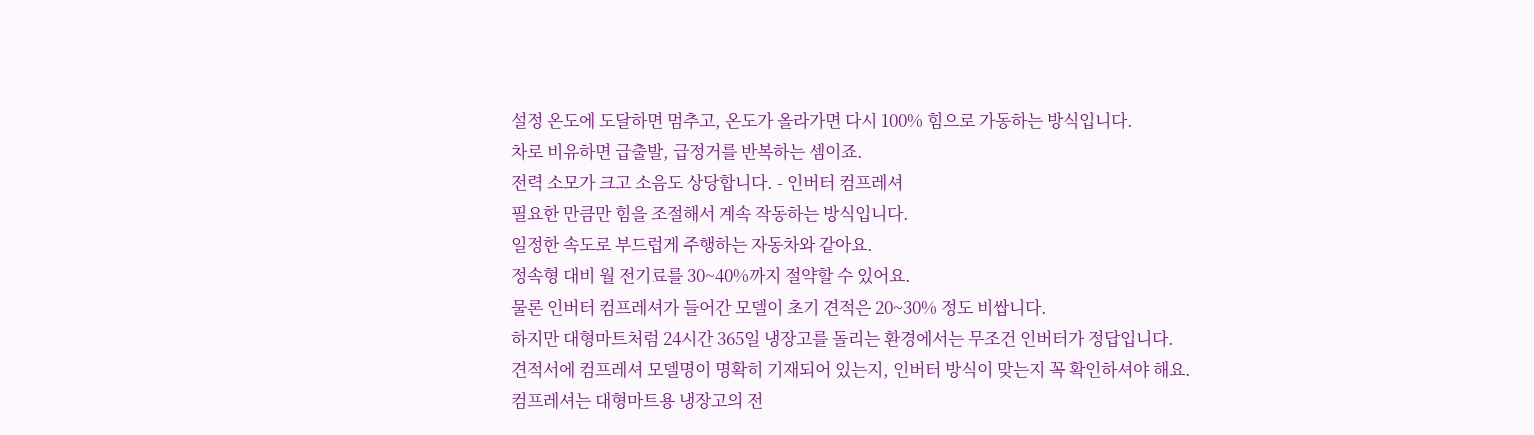설정 온도에 도달하면 멈추고, 온도가 올라가면 다시 100% 힘으로 가동하는 방식입니다.
차로 비유하면 급출발, 급정거를 반복하는 셈이죠.
전력 소모가 크고 소음도 상당합니다. - 인버터 컴프레셔
필요한 만큼만 힘을 조절해서 계속 작동하는 방식입니다.
일정한 속도로 부드럽게 주행하는 자동차와 같아요.
정속형 대비 월 전기료를 30~40%까지 절약할 수 있어요.
물론 인버터 컴프레셔가 들어간 모델이 초기 견적은 20~30% 정도 비쌉니다.
하지만 대형마트처럼 24시간 365일 냉장고를 돌리는 환경에서는 무조건 인버터가 정답입니다.
견적서에 컴프레셔 모델명이 명확히 기재되어 있는지, 인버터 방식이 맞는지 꼭 확인하셔야 해요.
컴프레셔는 대형마트용 냉장고의 전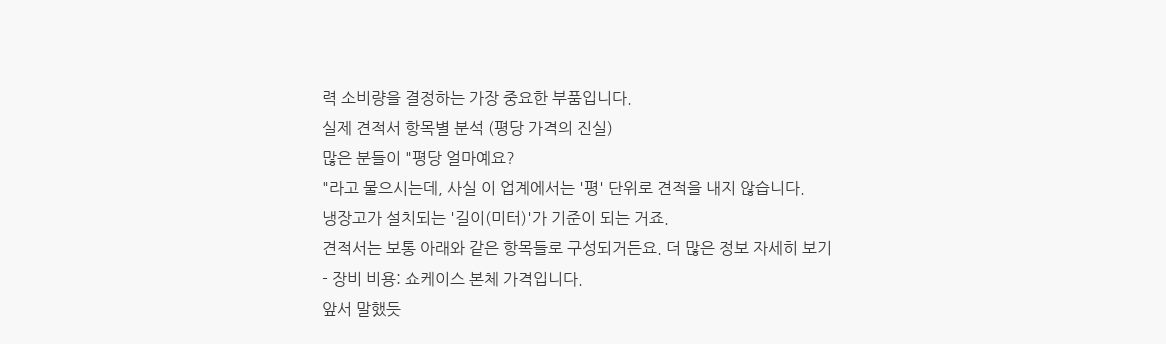력 소비량을 결정하는 가장 중요한 부품입니다.
실제 견적서 항목별 분석 (평당 가격의 진실)
많은 분들이 "평당 얼마예요?
"라고 물으시는데, 사실 이 업계에서는 '평' 단위로 견적을 내지 않습니다.
냉장고가 설치되는 '길이(미터)'가 기준이 되는 거죠.
견적서는 보통 아래와 같은 항목들로 구성되거든요. 더 많은 정보 자세히 보기
- 장비 비용: 쇼케이스 본체 가격입니다.
앞서 말했듯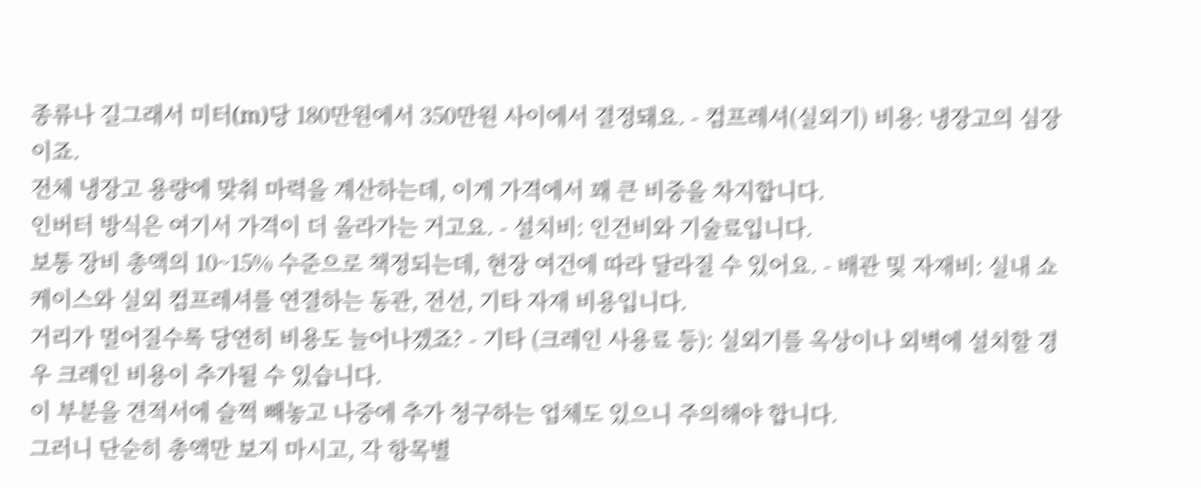종류나 길그래서 미터(m)당 180만원에서 350만원 사이에서 결정돼요. - 컴프레셔(실외기) 비용: 냉장고의 심장이죠.
전체 냉장고 용량에 맞춰 마력을 계산하는데, 이게 가격에서 꽤 큰 비중을 차지합니다.
인버터 방식은 여기서 가격이 더 올라가는 거고요. - 설치비: 인건비와 기술료입니다.
보통 장비 총액의 10~15% 수준으로 책정되는데, 현장 여건에 따라 달라질 수 있어요. - 배관 및 자재비: 실내 쇼케이스와 실외 컴프레셔를 연결하는 동관, 전선, 기타 자재 비용입니다.
거리가 멀어질수록 당연히 비용도 늘어나겠죠? - 기타 (크레인 사용료 등): 실외기를 옥상이나 외벽에 설치할 경우 크레인 비용이 추가될 수 있습니다.
이 부분을 견적서에 슬쩍 빼놓고 나중에 추가 청구하는 업체도 있으니 주의해야 합니다.
그러니 단순히 총액만 보지 마시고, 각 항목별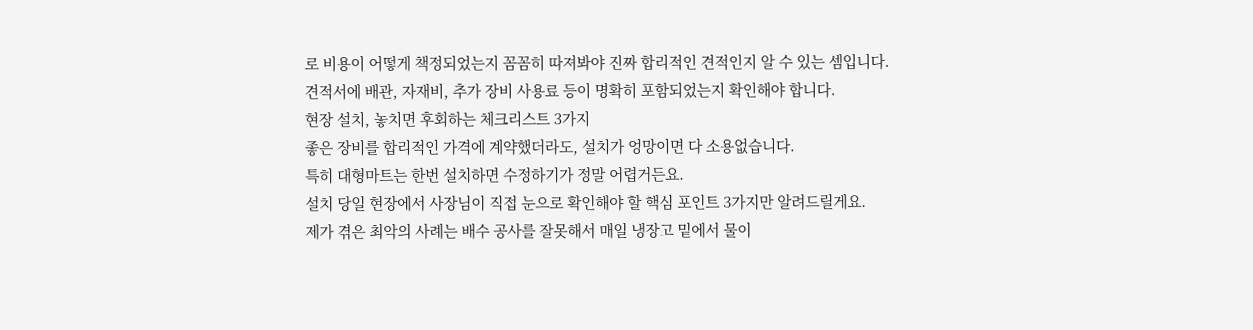로 비용이 어떻게 책정되었는지 꼼꼼히 따져봐야 진짜 합리적인 견적인지 알 수 있는 셈입니다.
견적서에 배관, 자재비, 추가 장비 사용료 등이 명확히 포함되었는지 확인해야 합니다.
현장 설치, 놓치면 후회하는 체크리스트 3가지
좋은 장비를 합리적인 가격에 계약했더라도, 설치가 엉망이면 다 소용없습니다.
특히 대형마트는 한번 설치하면 수정하기가 정말 어렵거든요.
설치 당일 현장에서 사장님이 직접 눈으로 확인해야 할 핵심 포인트 3가지만 알려드릴게요.
제가 겪은 최악의 사례는 배수 공사를 잘못해서 매일 냉장고 밑에서 물이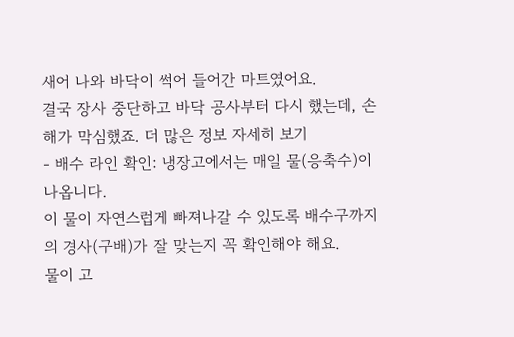새어 나와 바닥이 썩어 들어간 마트였어요.
결국 장사 중단하고 바닥 공사부터 다시 했는데, 손해가 막심했죠. 더 많은 정보 자세히 보기
- 배수 라인 확인: 냉장고에서는 매일 물(응축수)이 나옵니다.
이 물이 자연스럽게 빠져나갈 수 있도록 배수구까지의 경사(구배)가 잘 맞는지 꼭 확인해야 해요.
물이 고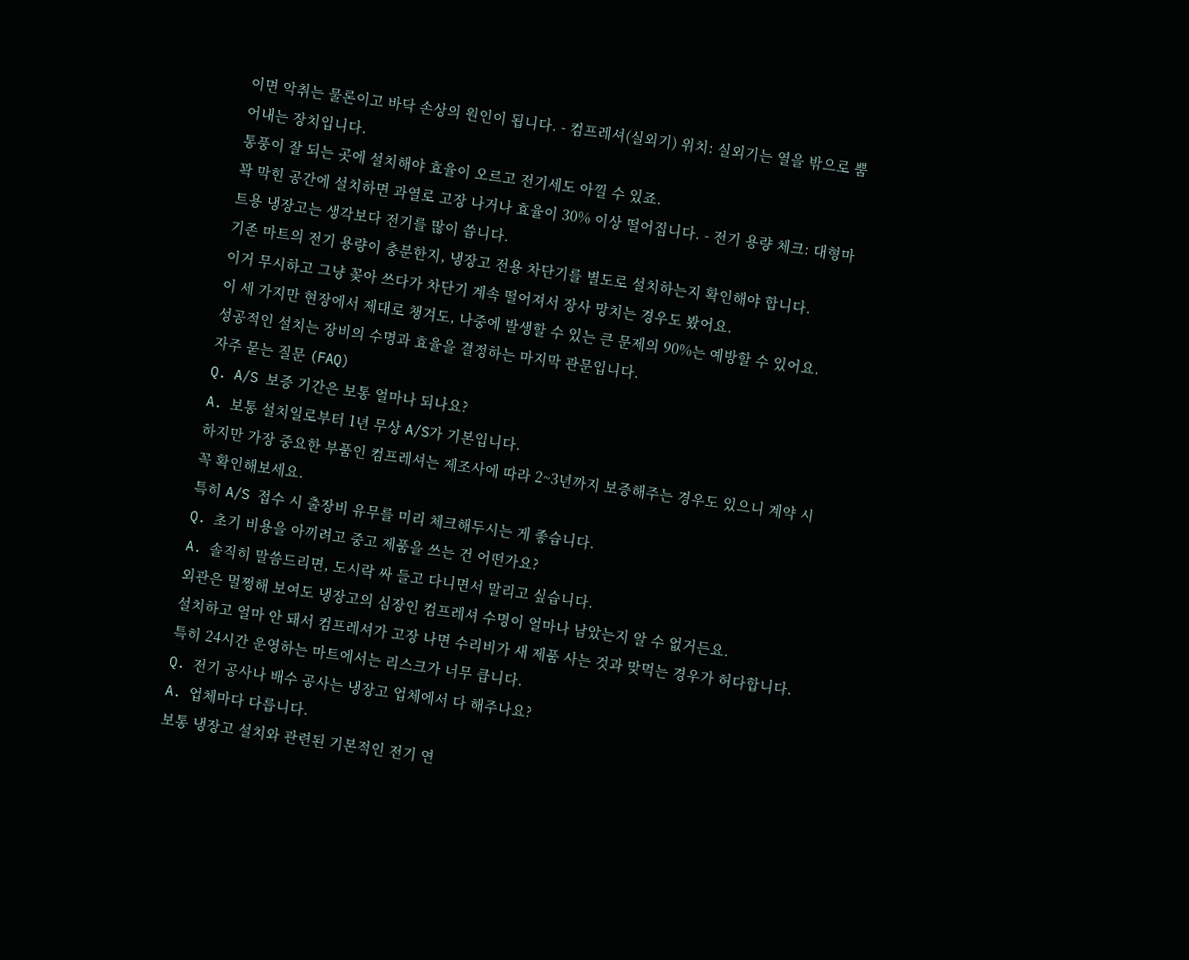이면 악취는 물론이고 바닥 손상의 원인이 됩니다. - 컴프레셔(실외기) 위치: 실외기는 열을 밖으로 뿜어내는 장치입니다.
통풍이 잘 되는 곳에 설치해야 효율이 오르고 전기세도 아낄 수 있죠.
꽉 막힌 공간에 설치하면 과열로 고장 나거나 효율이 30% 이상 떨어집니다. - 전기 용량 체크: 대형마트용 냉장고는 생각보다 전기를 많이 씁니다.
기존 마트의 전기 용량이 충분한지, 냉장고 전용 차단기를 별도로 설치하는지 확인해야 합니다.
이거 무시하고 그냥 꽂아 쓰다가 차단기 계속 떨어져서 장사 망치는 경우도 봤어요.
이 세 가지만 현장에서 제대로 챙겨도, 나중에 발생할 수 있는 큰 문제의 90%는 예방할 수 있어요.
성공적인 설치는 장비의 수명과 효율을 결정하는 마지막 관문입니다.
자주 묻는 질문 (FAQ)
Q. A/S 보증 기간은 보통 얼마나 되나요?
A. 보통 설치일로부터 1년 무상 A/S가 기본입니다.
하지만 가장 중요한 부품인 컴프레셔는 제조사에 따라 2~3년까지 보증해주는 경우도 있으니 계약 시 꼭 확인해보세요.
특히 A/S 접수 시 출장비 유무를 미리 체크해두시는 게 좋습니다.
Q. 초기 비용을 아끼려고 중고 제품을 쓰는 건 어떤가요?
A. 솔직히 말씀드리면, 도시락 싸 들고 다니면서 말리고 싶습니다.
외관은 멀쩡해 보여도 냉장고의 심장인 컴프레셔 수명이 얼마나 남았는지 알 수 없거든요.
설치하고 얼마 안 돼서 컴프레셔가 고장 나면 수리비가 새 제품 사는 것과 맞먹는 경우가 허다합니다.
특히 24시간 운영하는 마트에서는 리스크가 너무 큽니다.
Q. 전기 공사나 배수 공사는 냉장고 업체에서 다 해주나요?
A. 업체마다 다릅니다.
보통 냉장고 설치와 관련된 기본적인 전기 연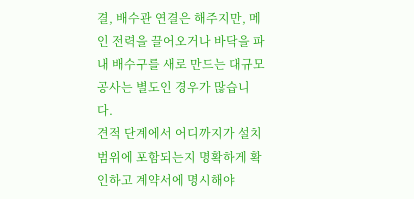결, 배수관 연결은 해주지만, 메인 전력을 끌어오거나 바닥을 파내 배수구를 새로 만드는 대규모 공사는 별도인 경우가 많습니다.
견적 단계에서 어디까지가 설치 범위에 포함되는지 명확하게 확인하고 계약서에 명시해야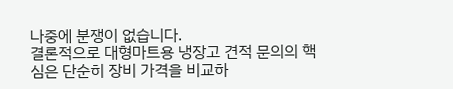나중에 분쟁이 없습니다.
결론적으로 대형마트용 냉장고 견적 문의의 핵심은 단순히 장비 가격을 비교하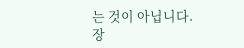는 것이 아닙니다.
장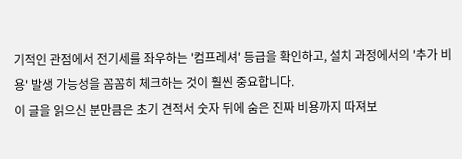기적인 관점에서 전기세를 좌우하는 '컴프레셔' 등급을 확인하고, 설치 과정에서의 '추가 비용' 발생 가능성을 꼼꼼히 체크하는 것이 훨씬 중요합니다.
이 글을 읽으신 분만큼은 초기 견적서 숫자 뒤에 숨은 진짜 비용까지 따져보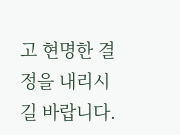고 현명한 결정을 내리시길 바랍니다.